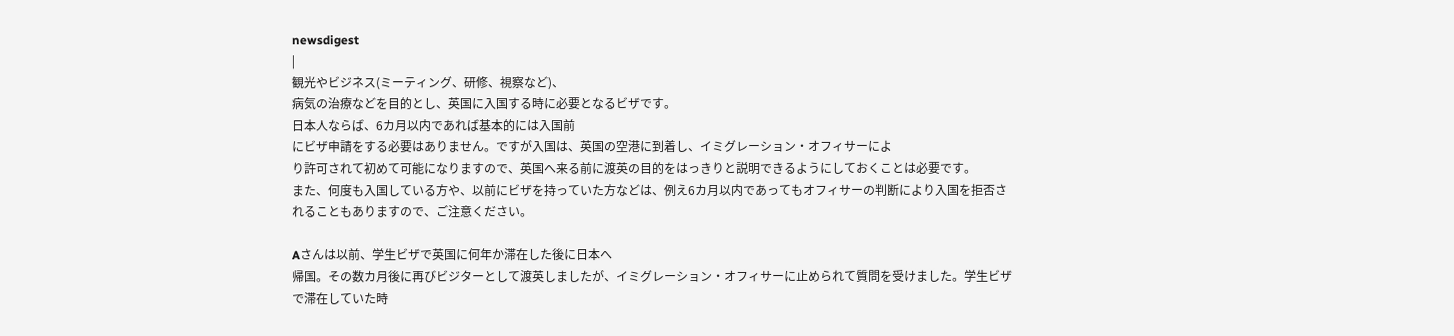newsdigest
|
観光やビジネス(ミーティング、研修、視察など)、
病気の治療などを目的とし、英国に入国する時に必要となるビザです。
日本人ならば、6カ月以内であれば基本的には入国前
にビザ申請をする必要はありません。ですが入国は、英国の空港に到着し、イミグレーション・オフィサーによ
り許可されて初めて可能になりますので、英国へ来る前に渡英の目的をはっきりと説明できるようにしておくことは必要です。
また、何度も入国している方や、以前にビザを持っていた方などは、例え6カ月以内であってもオフィサーの判断により入国を拒否されることもありますので、ご注意ください。

Aさんは以前、学生ビザで英国に何年か滞在した後に日本へ
帰国。その数カ月後に再びビジターとして渡英しましたが、イミグレーション・オフィサーに止められて質問を受けました。学生ビザで滞在していた時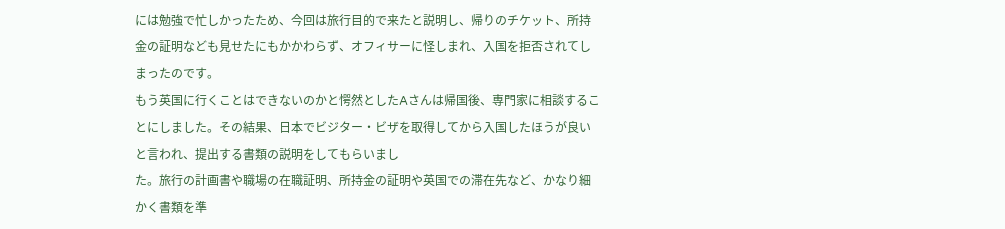には勉強で忙しかったため、今回は旅行目的で来たと説明し、帰りのチケット、所持金の証明なども見せたにもかかわらず、オフィサーに怪しまれ、入国を拒否されてしまったのです。
もう英国に行くことはできないのかと愕然としたAさんは帰国後、専門家に相談することにしました。その結果、日本でビジター・ビザを取得してから入国したほうが良いと言われ、提出する書類の説明をしてもらいまし
た。旅行の計画書や職場の在職証明、所持金の証明や英国での滞在先など、かなり細かく書類を準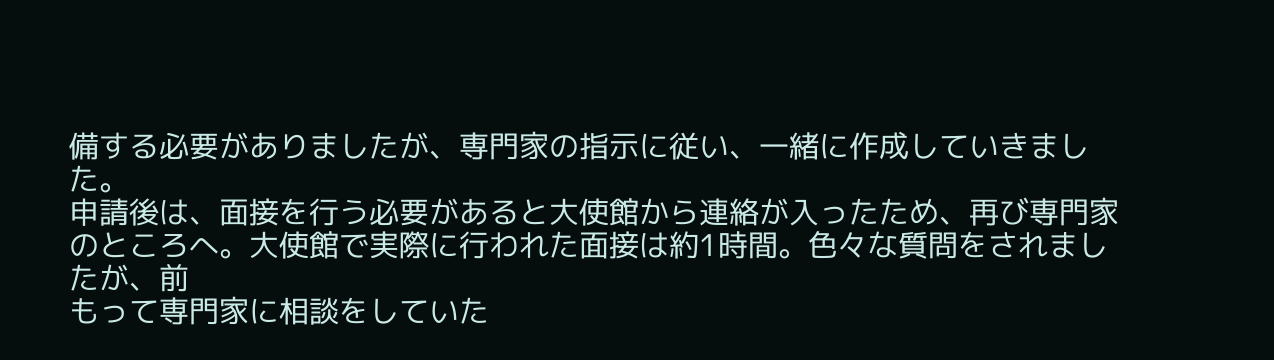備する必要がありましたが、専門家の指示に従い、一緒に作成していきました。
申請後は、面接を行う必要があると大使館から連絡が入ったため、再び専門家のところへ。大使館で実際に行われた面接は約1時間。色々な質問をされましたが、前
もって専門家に相談をしていた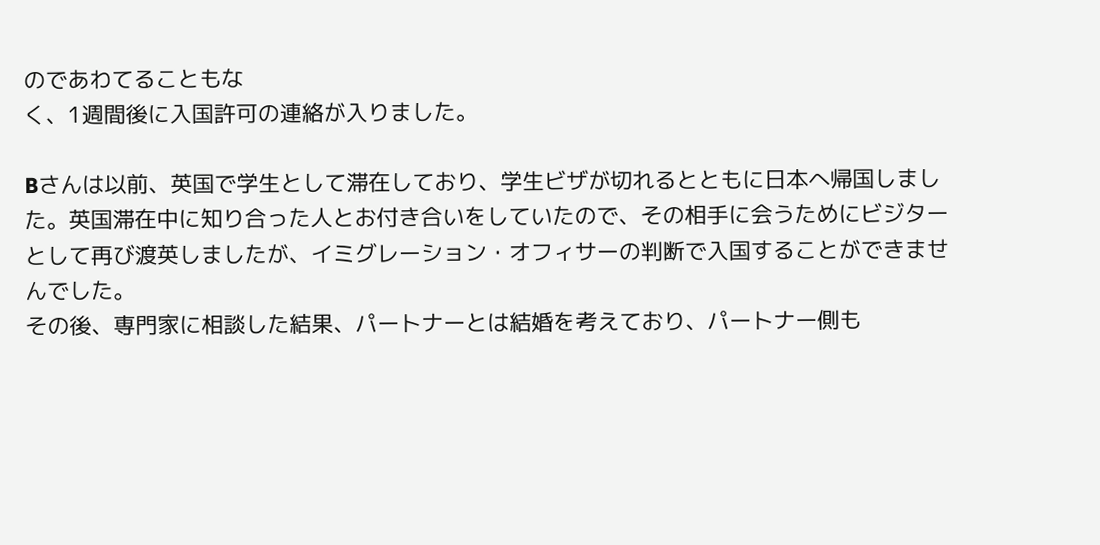のであわてることもな
く、1週間後に入国許可の連絡が入りました。

Bさんは以前、英国で学生として滞在しており、学生ビザが切れるとともに日本へ帰国しました。英国滞在中に知り合った人とお付き合いをしていたので、その相手に会うためにビジターとして再び渡英しましたが、イミグレーション・オフィサーの判断で入国することができませんでした。
その後、専門家に相談した結果、パートナーとは結婚を考えており、パートナー側も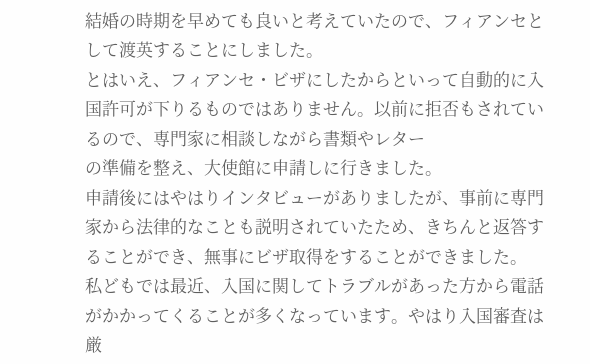結婚の時期を早めても良いと考えていたので、フィアンセとして渡英することにしました。
とはいえ、フィアンセ・ビザにしたからといって自動的に入国許可が下りるものではありません。以前に拒否もされているので、専門家に相談しながら書類やレター
の準備を整え、大使館に申請しに行きました。
申請後にはやはりインタビューがありましたが、事前に専門家から法律的なことも説明されていたため、きちんと返答することができ、無事にビザ取得をすることができました。
私どもでは最近、入国に関してトラブルがあった方から電話がかかってくることが多くなっています。やはり入国審査は厳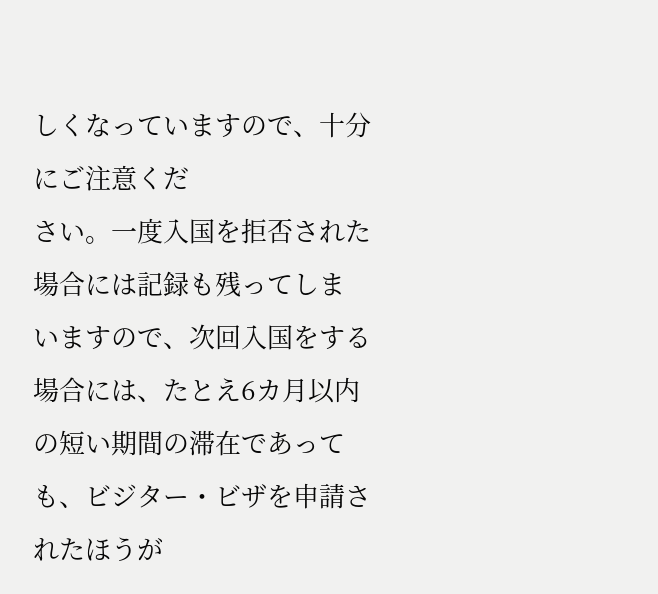しくなっていますので、十分にご注意くだ
さい。一度入国を拒否された場合には記録も残ってしま
いますので、次回入国をする場合には、たとえ6カ月以内の短い期間の滞在であっても、ビジター・ビザを申請されたほうが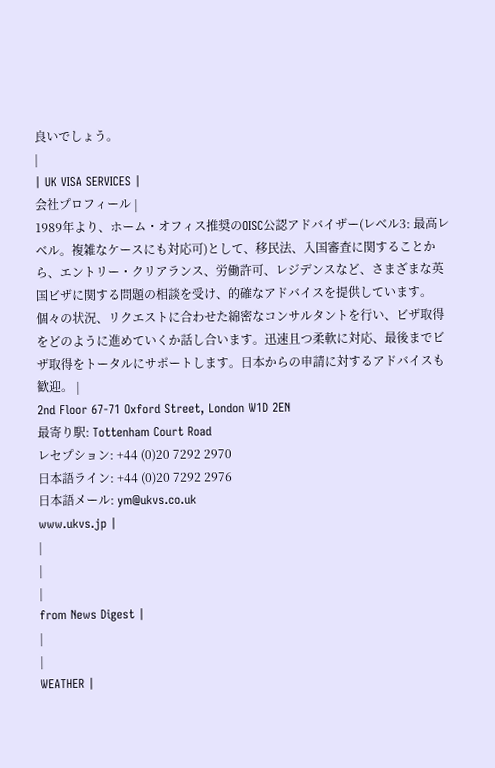良いでしょう。
|
| UK VISA SERVICES |
会社プロフィール |
1989年より、ホーム・オフィス推奨のOISC公認アドバイザー(レベル3: 最高レベル。複雑なケースにも対応可)として、移民法、入国審査に関することから、エントリー・クリアランス、労働許可、レジデンスなど、さまざまな英国ビザに関する問題の相談を受け、的確なアドバイスを提供しています。
個々の状況、リクエストに合わせた綿密なコンサルタントを行い、ビザ取得をどのように進めていくか話し合います。迅速且つ柔軟に対応、最後までビザ取得をトータルにサポートします。日本からの申請に対するアドバイスも歓迎。 |
2nd Floor 67-71 Oxford Street, London W1D 2EN
最寄り駅: Tottenham Court Road
レセプション: +44 (0)20 7292 2970
日本語ライン: +44 (0)20 7292 2976
日本語メール: ym@ukvs.co.uk
www.ukvs.jp |
|
|
|
from News Digest |
|
|
WEATHER |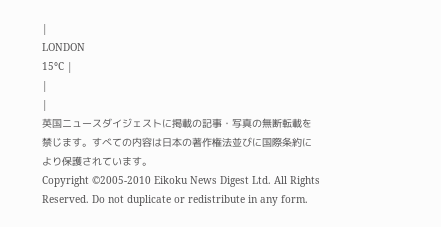|
LONDON
15°C |
|
|
英国ニュースダイジェストに掲載の記事・写真の無断転載を禁じます。すべての内容は日本の著作権法並びに国際条約により保護されています。
Copyright ©2005-2010 Eikoku News Digest Ltd. All Rights Reserved. Do not duplicate or redistribute in any form.